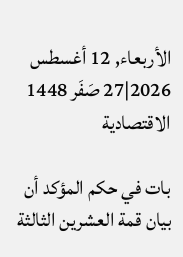الأربعاء, 12 أغسطس 2026|27 صَفَر 1448
الاقتصادية

بات في حكم المؤكد أن بيان قمة العشرين الثالثة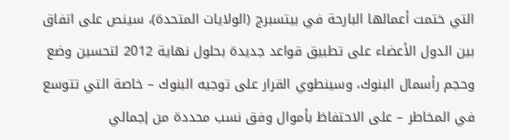التي ختمت أعمالها البارحة في بيتسبرج (الولايات المتحدة)، سينص على اتفاق بين الدول الأعضاء على تطبيق قواعد جديدة بحلول نهاية 2012 لتحسين وضع وحجم رأسمال البنوك، وسينطوي القرار على توجيه البنوك – خاصة التي تتوسع في المخاطر – على الاحتفاظ بأموال وفق نسب محددة من إجمالي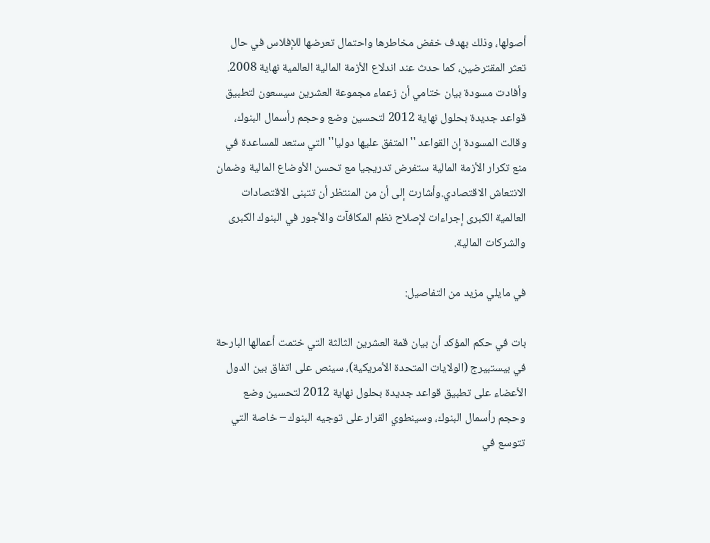أصولها، وذلك بهدف خفض مخاطرها واحتمال تعرضها للإفلاس في حال تعثر المقترضين، كما حدث عند اندلاع الأزمة المالية العالمية نهاية 2008. وأفادت مسودة بيان ختامي أن زعماء مجموعة العشرين سيسعون لتطبيق قواعد جديدة بحلول نهاية 2012 لتحسين وضع وحجم رأسمال البنوك، وقالت المسودة إن القواعد ''المتفق عليها دوليا'' التي ستعد للمساعدة في منع تكرار الأزمة المالية ستفرض تدريجيا مع تحسن الأوضاع المالية وضمان الانتعاش الاقتصادي.وأشارت إلى أن من المنتظر أن تتبنى الاقتصادات العالمية الكبرى إجراءات لإصلاح نظم المكافآت والأجور في البنوك الكبرى والشركات المالية.

في مايلي مزيد من التفاصيل:

بات في حكم المؤكد أن بيان قمة العشرين الثالثة التي ختمت أعمالها البارحة في بيستبيرج (الولايات المتحدة الأمريكية)، سينص على اتفاق بين الدول الأعضاء على تطبيق قواعد جديدة بحلول نهاية 2012 لتحسين وضع وحجم رأسمال البنوك، وسينطوي القرار على توجيه البنوك – خاصة التي تتوسع في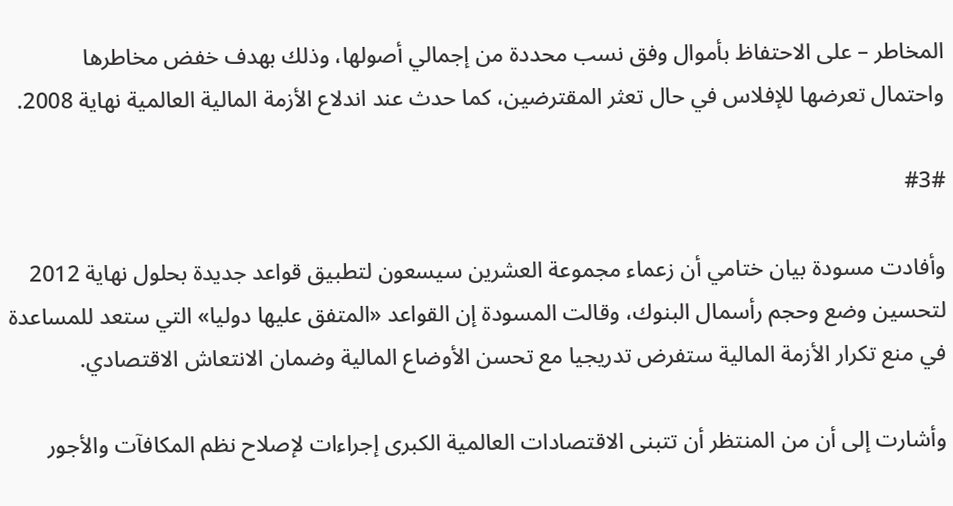المخاطر – على الاحتفاظ بأموال وفق نسب محددة من إجمالي أصولها، وذلك بهدف خفض مخاطرها واحتمال تعرضها للإفلاس في حال تعثر المقترضين، كما حدث عند اندلاع الأزمة المالية العالمية نهاية 2008.

#3#

وأفادت مسودة بيان ختامي أن زعماء مجموعة العشرين سيسعون لتطبيق قواعد جديدة بحلول نهاية 2012 لتحسين وضع وحجم رأسمال البنوك، وقالت المسودة إن القواعد «المتفق عليها دوليا» التي ستعد للمساعدة في منع تكرار الأزمة المالية ستفرض تدريجيا مع تحسن الأوضاع المالية وضمان الانتعاش الاقتصادي.

وأشارت إلى أن من المنتظر أن تتبنى الاقتصادات العالمية الكبرى إجراءات لإصلاح نظم المكافآت والأجور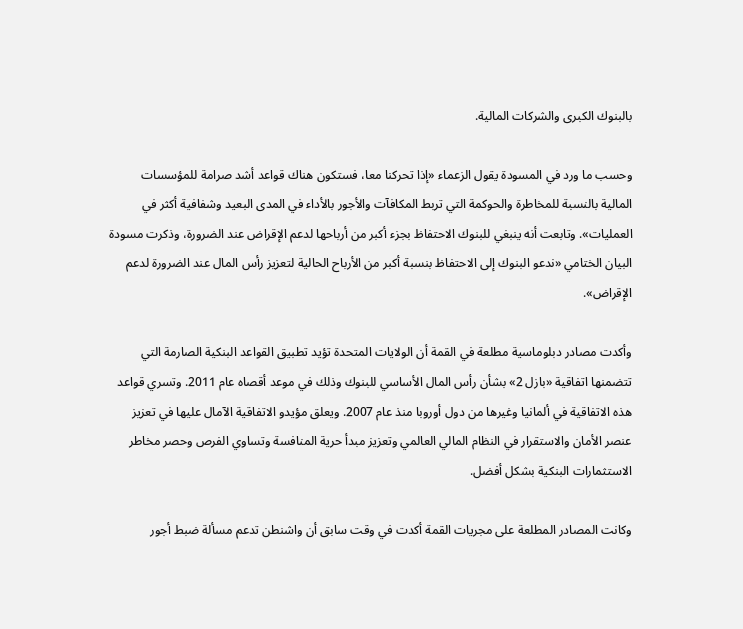بالبنوك الكبرى والشركات المالية.

وحسب ما ورد في المسودة يقول الزعماء «إذا تحركنا معا، فستكون هناك قواعد أشد صرامة للمؤسسات المالية بالنسبة للمخاطرة والحوكمة التي تربط المكافآت والأجور بالأداء في المدى البعيد وشفافية أكثر في العمليات». وتابعت أنه ينبغي للبنوك الاحتفاظ بجزء أكبر من أرباحها لدعم الإقراض عند الضرورة، وذكرت مسودة البيان الختامي «ندعو البنوك إلى الاحتفاظ بنسبة أكبر من الأرباح الحالية لتعزيز رأس المال عند الضرورة لدعم الإقراض».

وأكدت مصادر دبلوماسية مطلعة في القمة أن الولايات المتحدة تؤيد تطبيق القواعد البنكية الصارمة التي تتضمنها اتفاقية «بازل 2» بشأن رأس المال الأساسي للبنوك وذلك في موعد أقصاه عام 2011. وتسري قواعد هذه الاتفاقية في ألمانيا وغيرها من دول أوروبا منذ عام 2007. ويعلق مؤيدو الاتفاقية الآمال عليها في تعزيز عنصر الأمان والاستقرار في النظام المالي العالمي وتعزيز مبدأ حرية المنافسة وتساوي الفرص وحصر مخاطر الاستثمارات البنكية بشكل أفضل.

وكانت المصادر المطلعة على مجريات القمة أكدت في وقت سابق أن واشنطن تدعم مسألة ضبط أجور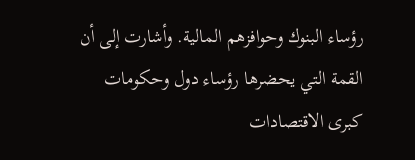رؤساء البنوك وحوافزهم المالية. وأشارت إلى أن القمة التي يحضرها رؤساء دول وحكومات كبرى الاقتصادات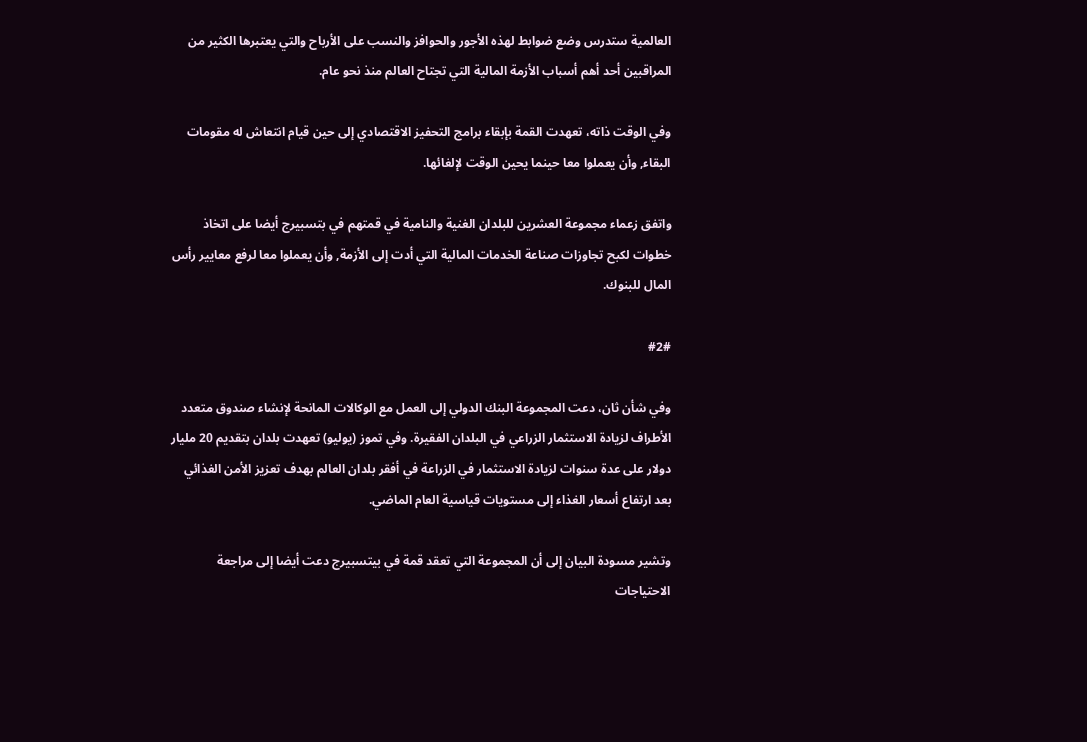العالمية ستدرس وضع ضوابط لهذه الأجور والحوافز والنسب على الأرباح والتي يعتبرها الكثير من المراقبين أحد أهم أسباب الأزمة المالية التي تجتاح العالم منذ نحو عام.

وفي الوقت ذاته، تعهدت القمة بإبقاء برامج التحفيز الاقتصادي إلى حين قيام انتعاش له مقومات البقاء, وأن يعملوا معا حينما يحين الوقت لإلغائها.

واتفق زعماء مجموعة العشرين للبلدان الغنية والنامية في قمتهم في بتسبيرج أيضا على اتخاذ خطوات لكبح تجاوزات صناعة الخدمات المالية التي أدت إلى الأزمة, وأن يعملوا معا لرفع معايير رأس المال للبنوك.

#2#

وفي شأن ثان، دعت المجموعة البنك الدولي إلى العمل مع الوكالات المانحة لإنشاء صندوق متعدد الأطراف لزيادة الاستثمار الزراعي في البلدان الفقيرة. وفي تموز (يوليو) تعهدت بلدان بتقديم 20 مليار دولار على عدة سنوات لزيادة الاستثمار في الزراعة في أفقر بلدان العالم بهدف تعزيز الأمن الغذائي بعد ارتفاع أسعار الغذاء إلى مستويات قياسية العام الماضي.

وتشير مسودة البيان إلى أن المجموعة التي تعقد قمة في بيتسبيرج دعت أيضا إلى مراجعة الاحتياجات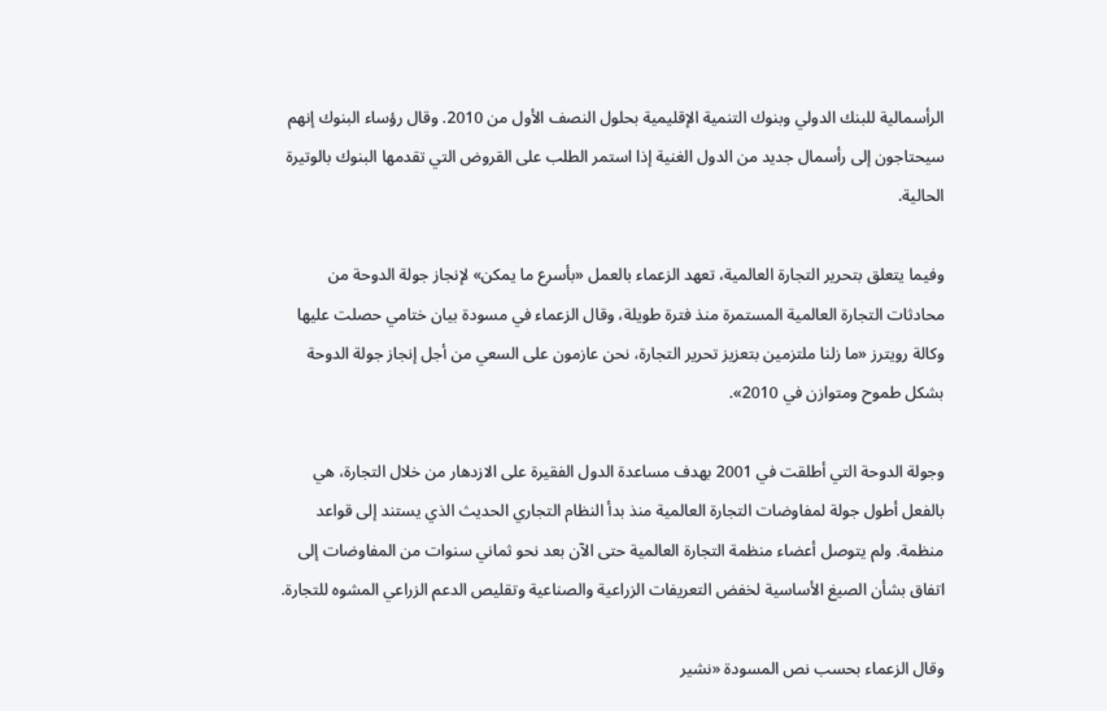الرأسمالية للبنك الدولي وبنوك التنمية الإقليمية بحلول النصف الأول من 2010. وقال رؤساء البنوك إنهم سيحتاجون إلى رأسمال جديد من الدول الغنية إذا استمر الطلب على القروض التي تقدمها البنوك بالوتيرة الحالية.

وفيما يتعلق بتحرير التجارة العالمية، تعهد الزعماء بالعمل «بأسرع ما يمكن» لإنجاز جولة الدوحة من محادثات التجارة العالمية المستمرة منذ فترة طويلة، وقال الزعماء في مسودة بيان ختامي حصلت عليها وكالة رويترز «ما زلنا ملتزمين بتعزيز تحرير التجارة، نحن عازمون على السعي من أجل إنجاز جولة الدوحة بشكل طموح ومتوازن في 2010».

وجولة الدوحة التي أطلقت في 2001 بهدف مساعدة الدول الفقيرة على الازدهار من خلال التجارة، هي بالفعل أطول جولة لمفاوضات التجارة العالمية منذ بدأ النظام التجاري الحديث الذي يستند إلى قواعد منظمة. ولم يتوصل أعضاء منظمة التجارة العالمية حتى الآن بعد نحو ثماني سنوات من المفاوضات إلى اتفاق بشأن الصيغ الأساسية لخفض التعريفات الزراعية والصناعية وتقليص الدعم الزراعي المشوه للتجارة.

وقال الزعماء بحسب نص المسودة «نشير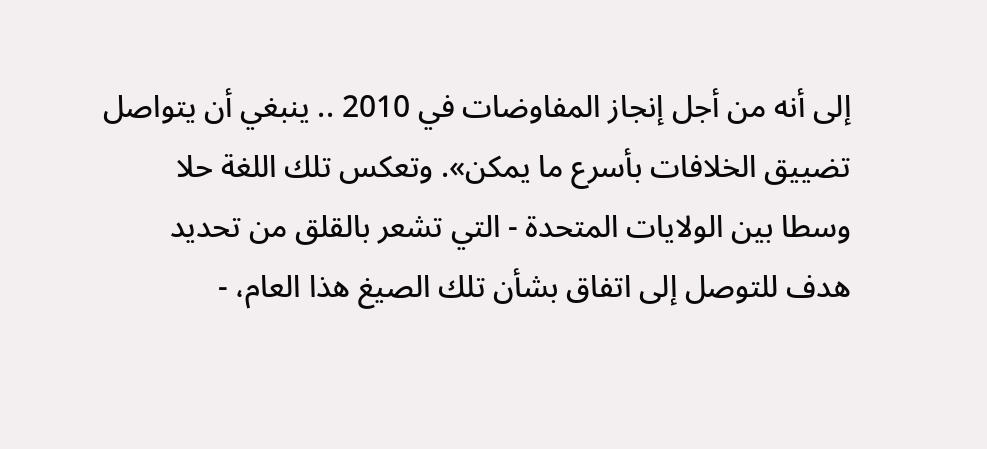إلى أنه من أجل إنجاز المفاوضات في 2010 .. ينبغي أن يتواصل تضييق الخلافات بأسرع ما يمكن». وتعكس تلك اللغة حلا وسطا بين الولايات المتحدة - التي تشعر بالقلق من تحديد هدف للتوصل إلى اتفاق بشأن تلك الصيغ هذا العام، -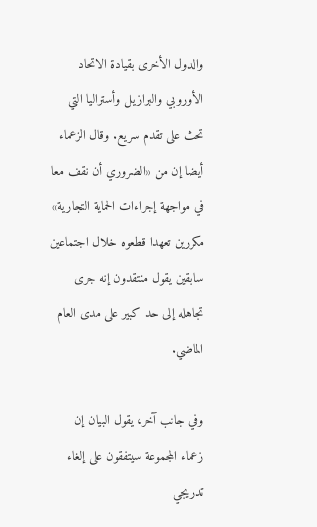والدول الأخرى بقيادة الاتحاد الأوروبي والبرازيل وأستراليا التي تحث على تقدم سريع. وقال الزعماء أيضا إن من «الضروري أن نقف معا في مواجهة إجراءات الحماية التجارية» مكررين تعهدا قطعوه خلال اجتماعين سابقين يقول منتقدون إنه جرى تجاهله إلى حد كبير على مدى العام الماضي.

وفي جانب آخر، يقول البيان إن زعماء المجموعة سيتفقون على إلغاء تدريجي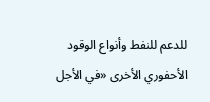للدعم للنفط وأنواع الوقود الأحفوري الأخرى «في الأجل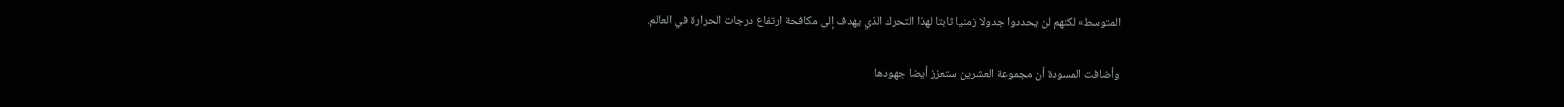المتوسط» لكنهم لن يحددوا جدولا زمنيا ثابتا لهذا التحرك الذي يهدف إلى مكافحة ارتفاع درجات الحرارة في العالم.

وأضافت المسودة أن مجموعة العشرين ستعزز أيضا جهودها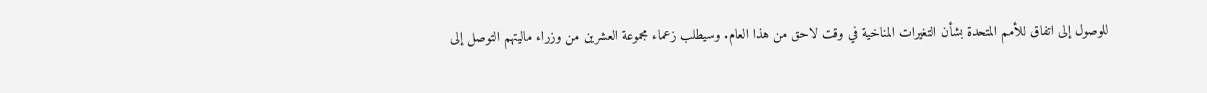للوصول إلى اتفاق للأمم المتحدة بشأن التغيرات المناخية في وقت لاحق من هذا العام. وسيطلب زعماء مجموعة العشرين من وزراء ماليتهم التوصل إلى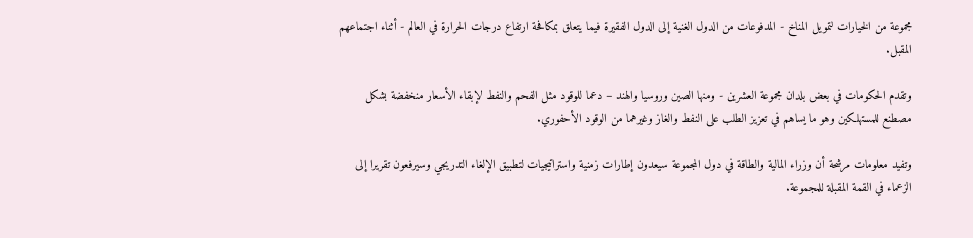مجموعة من الخيارات لتمويل المناخ - المدفوعات من الدول الغنية إلى الدول الفقيرة فيما يتعلق بمكافحة ارتفاع درجات الحرارة في العالم - أثناء اجتماعهم المقبل.

وتقدم الحكومات في بعض بلدان مجموعة العشرين - ومنها الصين وروسيا والهند – دعما للوقود مثل الفحم والنفط لإبقاء الأسعار منخفضة بشكل مصطنع للمستهلكين وهو ما يساهم في تعزيز الطلب على النفط والغاز وغيرهما من الوقود الأحفوري.

وتفيد معلومات مرشحة أن وزراء المالية والطاقة في دول المجموعة سيعدون إطارات زمنية واستراتيجيات لتطبيق الإلغاء التدريجي وسيرفعون تقريرا إلى الزعماء في القمة المقبلة للمجموعة.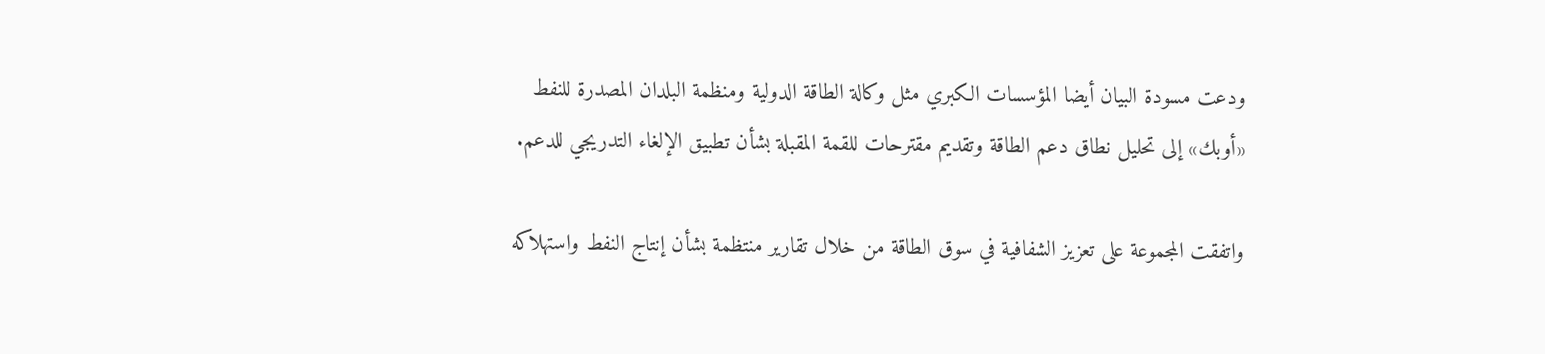ودعت مسودة البيان أيضا المؤسسات الكبري مثل وكالة الطاقة الدولية ومنظمة البلدان المصدرة للنفط «أوبك» إلى تحليل نطاق دعم الطاقة وتقديم مقترحات للقمة المقبلة بشأن تطبيق الإلغاء التدريجي للدعم.

واتفقت المجموعة على تعزيز الشفافية في سوق الطاقة من خلال تقارير منتظمة بشأن إنتاج النفط واستهلاكه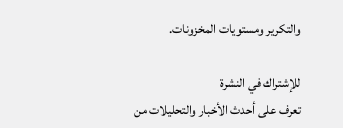والتكرير ومستويات المخزونات.

للإشتراك في النشرة
تعرف على أحدث الأخبار والتحليلات من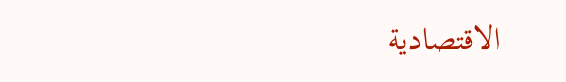الاقتصادية